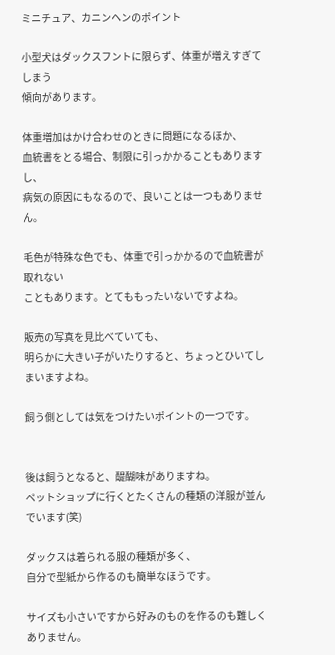ミニチュア、カニンヘンのポイント

小型犬はダックスフントに限らず、体重が増えすぎてしまう
傾向があります。

体重増加はかけ合わせのときに問題になるほか、
血統書をとる場合、制限に引っかかることもありますし、
病気の原因にもなるので、良いことは一つもありません。

毛色が特殊な色でも、体重で引っかかるので血統書が取れない
こともあります。とてももったいないですよね。

販売の写真を見比べていても、
明らかに大きい子がいたりすると、ちょっとひいてしまいますよね。

飼う側としては気をつけたいポイントの一つです。


後は飼うとなると、醍醐味がありますね。
ペットショップに行くとたくさんの種類の洋服が並んでいます(笑)

ダックスは着られる服の種類が多く、
自分で型紙から作るのも簡単なほうです。

サイズも小さいですから好みのものを作るのも難しくありません。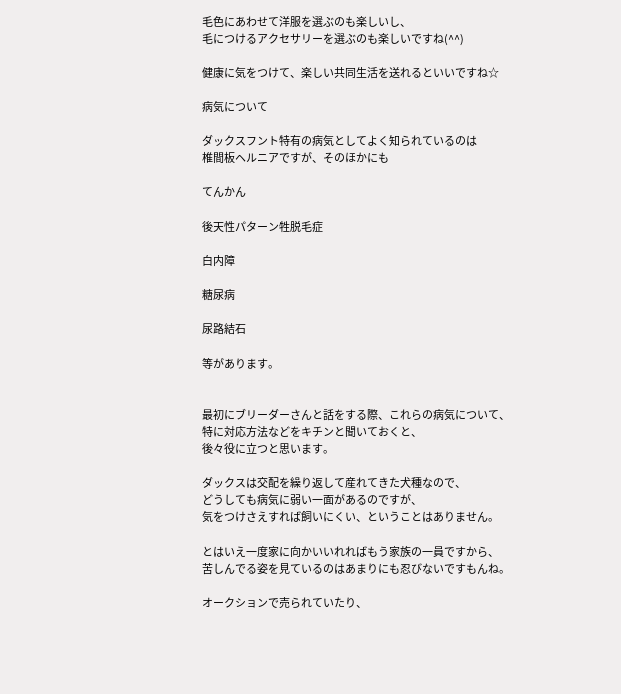毛色にあわせて洋服を選ぶのも楽しいし、
毛につけるアクセサリーを選ぶのも楽しいですね(^^)

健康に気をつけて、楽しい共同生活を送れるといいですね☆

病気について

ダックスフント特有の病気としてよく知られているのは
椎間板ヘルニアですが、そのほかにも

てんかん

後天性パターン牲脱毛症

白内障

糖尿病

尿路結石

等があります。


最初にブリーダーさんと話をする際、これらの病気について、
特に対応方法などをキチンと聞いておくと、
後々役に立つと思います。

ダックスは交配を繰り返して産れてきた犬種なので、
どうしても病気に弱い一面があるのですが、
気をつけさえすれば飼いにくい、ということはありません。

とはいえ一度家に向かいいれればもう家族の一員ですから、
苦しんでる姿を見ているのはあまりにも忍びないですもんね。

オークションで売られていたり、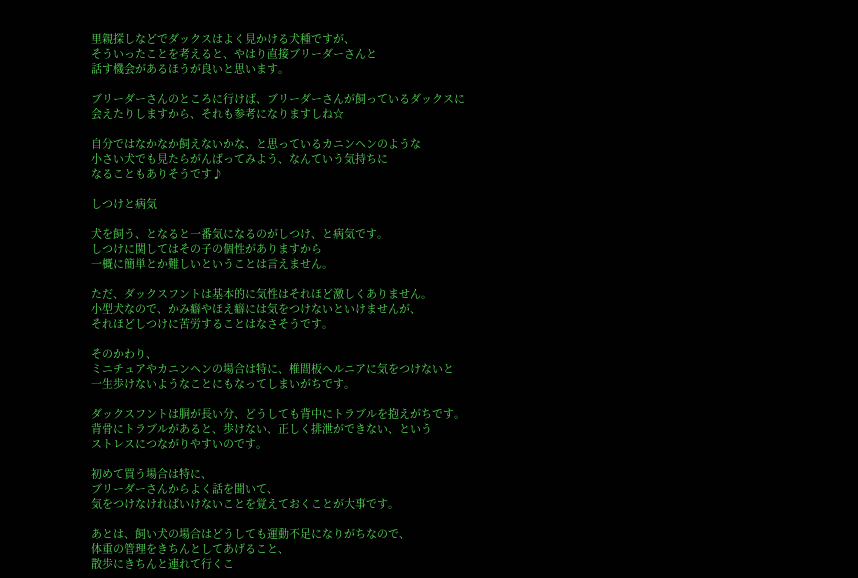里親探しなどでダックスはよく見かける犬種ですが、
そういったことを考えると、やはり直接ブリーダーさんと
話す機会があるほうが良いと思います。

ブリーダーさんのところに行けば、ブリーダーさんが飼っているダックスに
会えたりしますから、それも参考になりますしね☆

自分ではなかなか飼えないかな、と思っているカニンヘンのような
小さい犬でも見たらがんばってみよう、なんていう気持ちに
なることもありそうです♪

しつけと病気

犬を飼う、となると一番気になるのがしつけ、と病気です。
しつけに関してはその子の個性がありますから
一概に簡単とか難しいということは言えません。

ただ、ダックスフントは基本的に気性はそれほど激しくありません。
小型犬なので、かみ癖やほえ癖には気をつけないといけませんが、
それほどしつけに苦労することはなさそうです。

そのかわり、
ミニチュアやカニンヘンの場合は特に、椎間板ヘルニアに気をつけないと
一生歩けないようなことにもなってしまいがちです。

ダックスフントは胴が長い分、どうしても背中にトラブルを抱えがちです。
背骨にトラブルがあると、歩けない、正しく排泄ができない、という
ストレスにつながりやすいのです。

初めて買う場合は特に、
ブリーダーさんからよく話を聞いて、
気をつけなければいけないことを覚えておくことが大事です。

あとは、飼い犬の場合はどうしても運動不足になりがちなので、
体重の管理をきちんとしてあげること、
散歩にきちんと連れて行くこ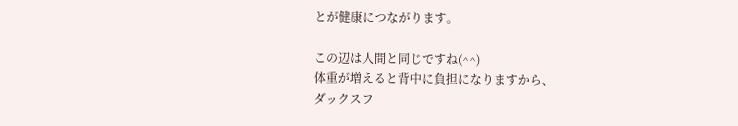とが健康につながります。

この辺は人間と同じですね(^^)
体重が増えると背中に負担になりますから、
ダックスフ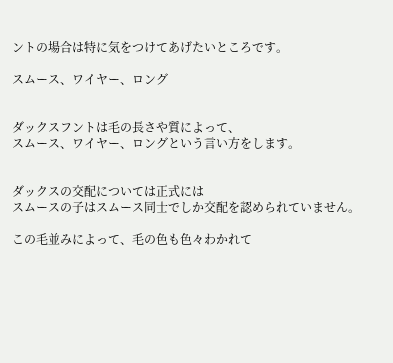ントの場合は特に気をつけてあげたいところです。

スムース、ワイヤー、ロング


ダックスフントは毛の長さや質によって、
スムース、ワイヤー、ロングという言い方をします。


ダックスの交配については正式には
スムースの子はスムース同士でしか交配を認められていません。

この毛並みによって、毛の色も色々わかれて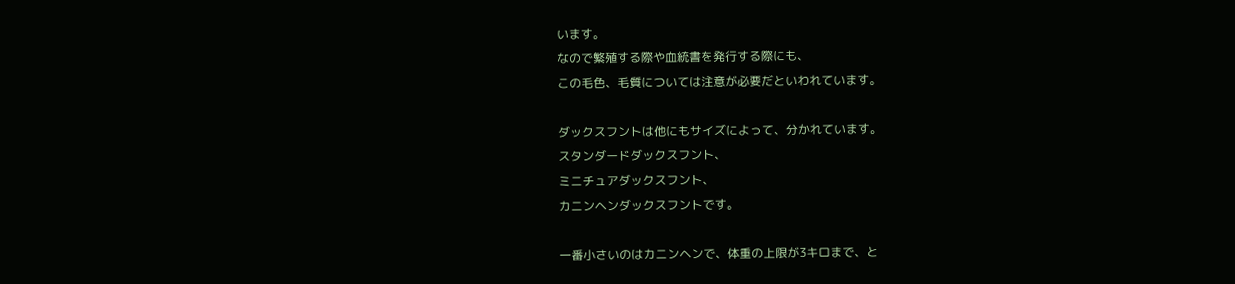います。
なので繁殖する際や血統書を発行する際にも、
この毛色、毛質については注意が必要だといわれています。

ダックスフントは他にもサイズによって、分かれています。
スタンダードダックスフント、
ミニチュアダックスフント、
カニンヘンダックスフントです。

一番小さいのはカニンヘンで、体重の上限が3キロまで、と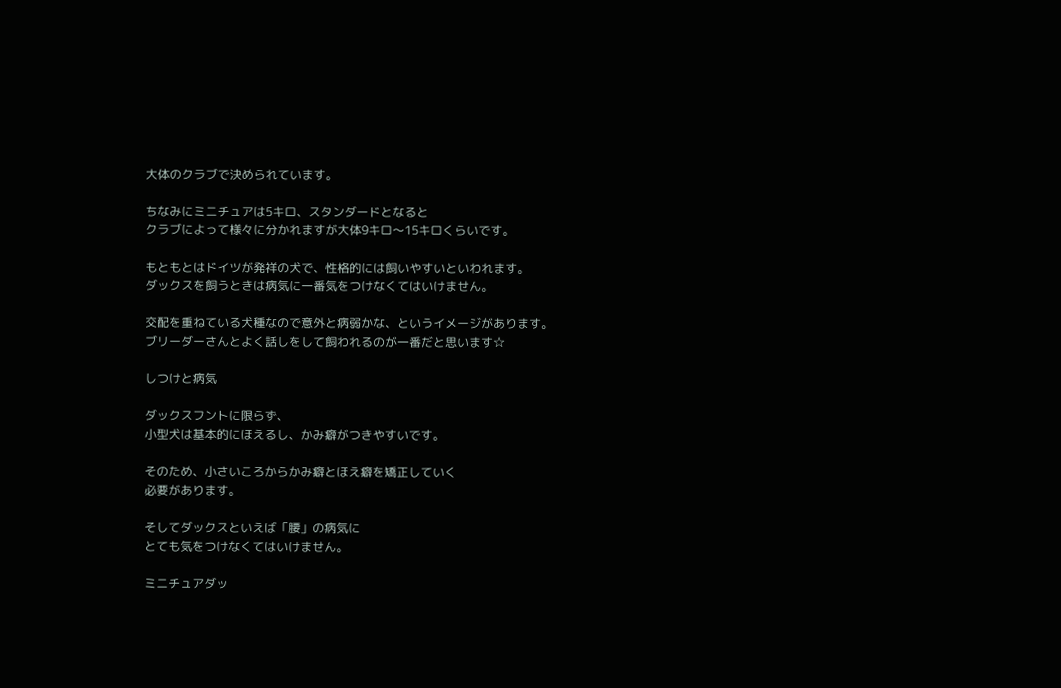大体のクラブで決められています。

ちなみにミニチュアは5キロ、スタンダードとなると
クラブによって様々に分かれますが大体9キロ〜15キロくらいです。

もともとはドイツが発祥の犬で、性格的には飼いやすいといわれます。
ダックスを飼うときは病気に一番気をつけなくてはいけません。

交配を重ねている犬種なので意外と病弱かな、というイメージがあります。
ブリーダーさんとよく話しをして飼われるのが一番だと思います☆

しつけと病気

ダックスフントに限らず、
小型犬は基本的にほえるし、かみ癖がつきやすいです。

そのため、小さいころからかみ癖とほえ癖を矯正していく
必要があります。

そしてダックスといえば「腰」の病気に
とても気をつけなくてはいけません。

ミニチュアダッ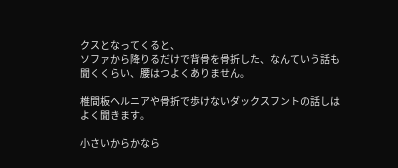クスとなってくると、
ソファから降りるだけで背骨を骨折した、なんていう話も
聞くくらい、腰はつよくありません。

椎間板ヘルニアや骨折で歩けないダックスフントの話しは
よく聞きます。

小さいからかなら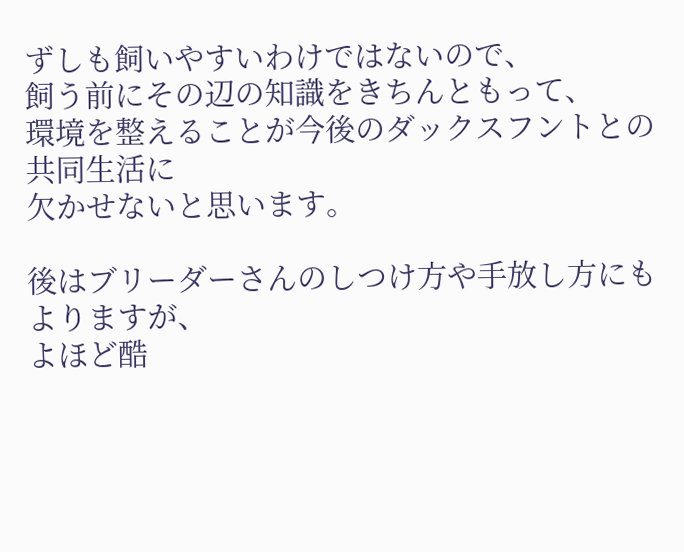ずしも飼いやすいわけではないので、
飼う前にその辺の知識をきちんともって、
環境を整えることが今後のダックスフントとの共同生活に
欠かせないと思います。

後はブリーダーさんのしつけ方や手放し方にもよりますが、
よほど酷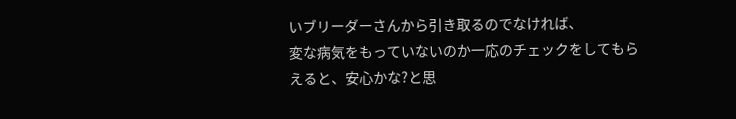いブリーダーさんから引き取るのでなければ、
変な病気をもっていないのか一応のチェックをしてもらえると、安心かな?と思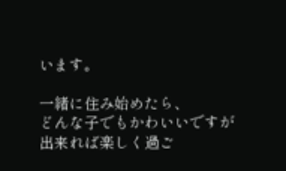います。

一緒に住み始めたら、
どんな子でもかわいいですが出来れば楽しく過ご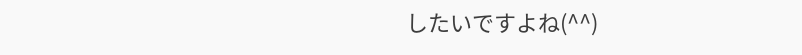したいですよね(^^)